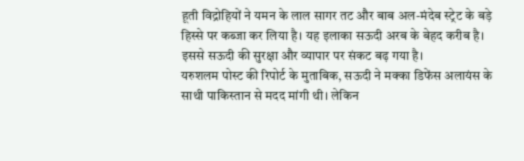हूती विद्रोहियों ने यमन के लाल सागर तट और बाब अल-मंदेब स्ट्रेट के बड़े हिस्से पर कब्जा कर लिया है। यह इलाका सऊदी अरब के बेहद करीब है। इससे सऊदी की सुरक्षा और व्यापार पर संकट बढ़ गया है।
यरुशलम पोस्ट की रिपोर्ट के मुताबिक, सऊदी ने मक्का डिफेंस अलायंस के साथी पाकिस्तान से मदद मांगी थी। लेकिन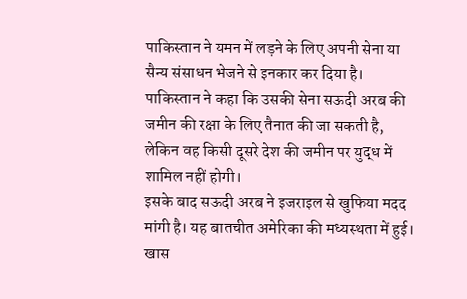पाकिस्तान ने यमन में लड़ने के लिए अपनी सेना या सैन्य संसाधन भेजने से इनकार कर दिया है।
पाकिस्तान ने कहा कि उसकी सेना सऊदी अरब की जमीन की रक्षा के लिए तैनात की जा सकती है, लेकिन वह किसी दूसरे देश की जमीन पर युद्ध में शामिल नहीं होगी।
इसके बाद सऊदी अरब ने इजराइल से खुफिया मदद मांगी है। यह बातचीत अमेरिका की मध्यस्थता में हुई। खास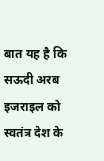बात यह है कि सऊदी अरब इजराइल को स्वतंत्र देश के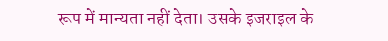रूप में मान्यता नहीं देता। उसके इजराइल के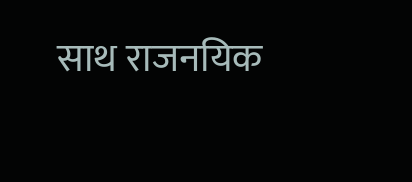साथ राजनयिक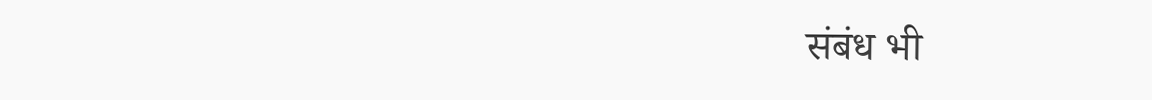संबंध भी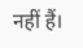नहीं हैं।